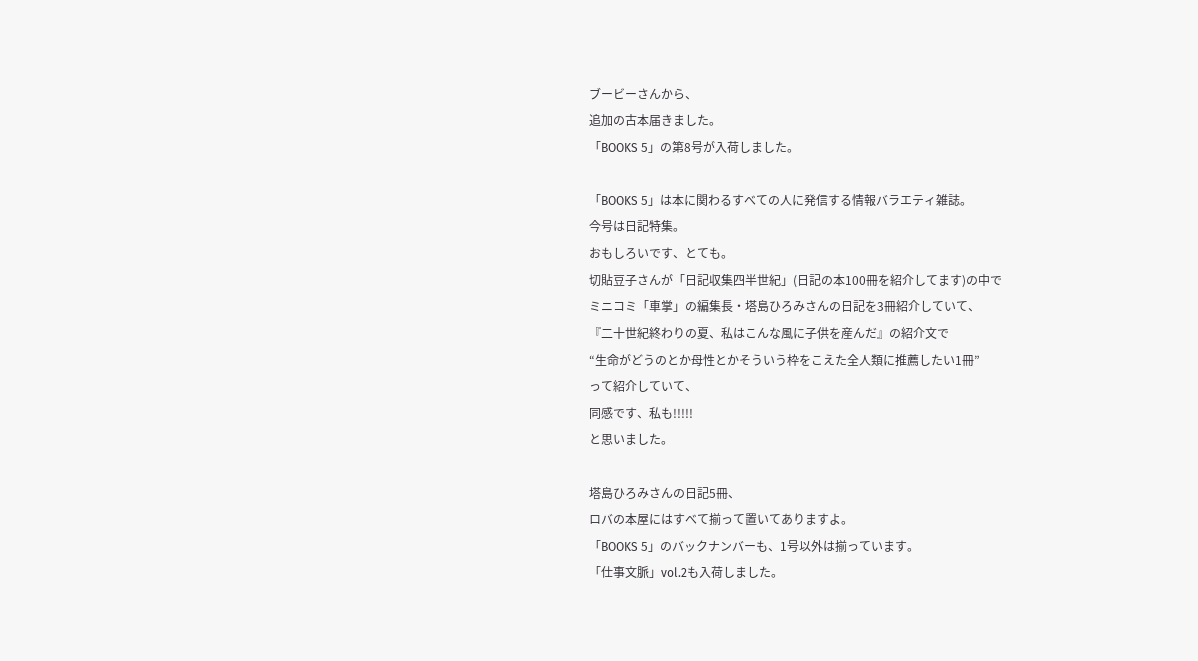ブービーさんから、
追加の古本届きました。
「BOOKS 5」の第8号が入荷しました。

「BOOKS 5」は本に関わるすべての人に発信する情報バラエティ雑誌。
今号は日記特集。
おもしろいです、とても。
切貼豆子さんが「日記収集四半世紀」(日記の本100冊を紹介してます)の中で
ミニコミ「車掌」の編集長・塔島ひろみさんの日記を3冊紹介していて、
『二十世紀終わりの夏、私はこんな風に子供を産んだ』の紹介文で
“生命がどうのとか母性とかそういう枠をこえた全人類に推薦したい1冊”
って紹介していて、
同感です、私も!!!!!
と思いました。

塔島ひろみさんの日記5冊、
ロバの本屋にはすべて揃って置いてありますよ。
「BOOKS 5」のバックナンバーも、1号以外は揃っています。
「仕事文脈」vol.2も入荷しました。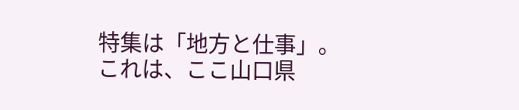特集は「地方と仕事」。
これは、ここ山口県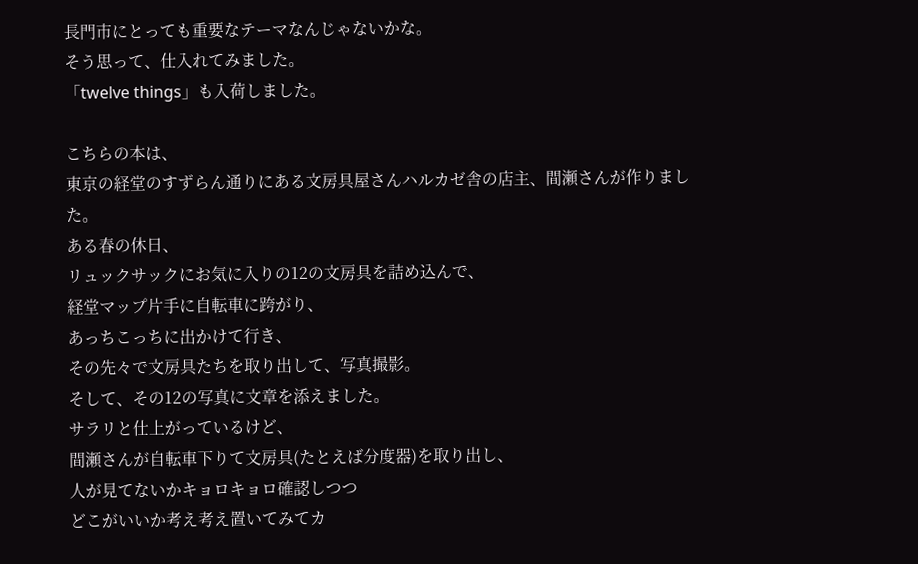長門市にとっても重要なテーマなんじゃないかな。
そう思って、仕入れてみました。
「twelve things」も入荷しました。

こちらの本は、
東京の経堂のすずらん通りにある文房具屋さんハルカゼ舎の店主、間瀬さんが作りました。
ある春の休日、
リュックサックにお気に入りの12の文房具を詰め込んで、
経堂マップ片手に自転車に跨がり、
あっちこっちに出かけて行き、
その先々で文房具たちを取り出して、写真撮影。
そして、その12の写真に文章を添えました。
サラリと仕上がっているけど、
間瀬さんが自転車下りて文房具(たとえば分度器)を取り出し、
人が見てないかキョロキョロ確認しつつ
どこがいいか考え考え置いてみてカ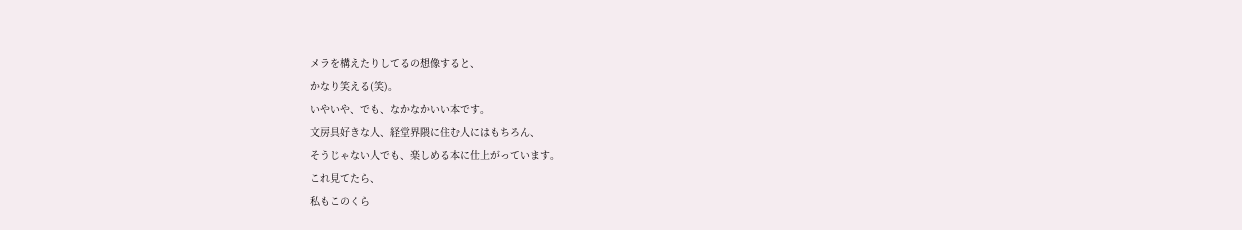メラを構えたりしてるの想像すると、
かなり笑える(笑)。
いやいや、でも、なかなかいい本です。
文房具好きな人、経堂界隈に住む人にはもちろん、
そうじゃない人でも、楽しめる本に仕上がっています。
これ見てたら、
私もこのくら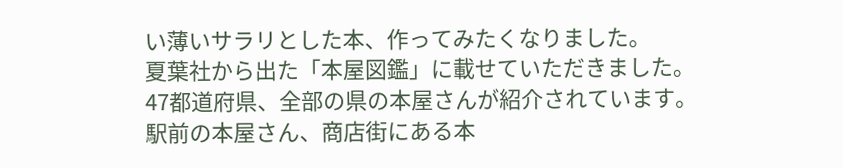い薄いサラリとした本、作ってみたくなりました。
夏葉社から出た「本屋図鑑」に載せていただきました。
47都道府県、全部の県の本屋さんが紹介されています。
駅前の本屋さん、商店街にある本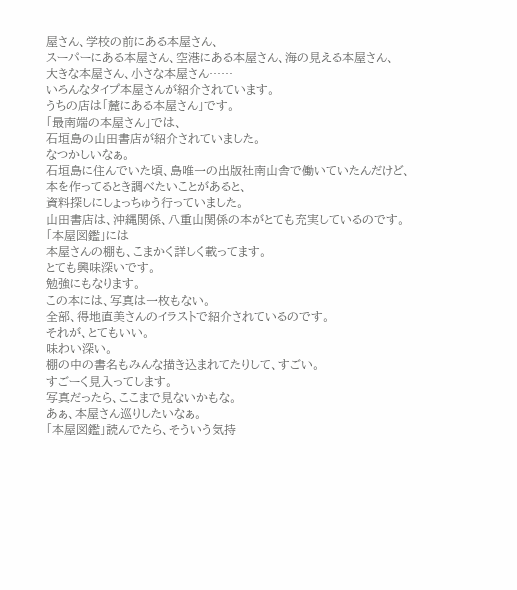屋さん、学校の前にある本屋さん、
スーパーにある本屋さん、空港にある本屋さん、海の見える本屋さん、
大きな本屋さん、小さな本屋さん……
いろんなタイプ本屋さんが紹介されています。
うちの店は「麓にある本屋さん」です。
「最南端の本屋さん」では、
石垣島の山田書店が紹介されていました。
なつかしいなぁ。
石垣島に住んでいた頃、島唯一の出版社南山舎で働いていたんだけど、
本を作ってるとき調べたいことがあると、
資料探しにしょっちゅう行っていました。
山田書店は、沖縄関係、八重山関係の本がとても充実しているのです。
「本屋図鑑」には
本屋さんの棚も、こまかく詳しく載ってます。
とても興味深いです。
勉強にもなります。
この本には、写真は一枚もない。
全部、得地直美さんのイラストで紹介されているのです。
それが、とてもいい。
味わい深い。
棚の中の書名もみんな描き込まれてたりして、すごい。
すごーく見入ってします。
写真だったら、ここまで見ないかもな。
あぁ、本屋さん巡りしたいなぁ。
「本屋図鑑」読んでたら、そういう気持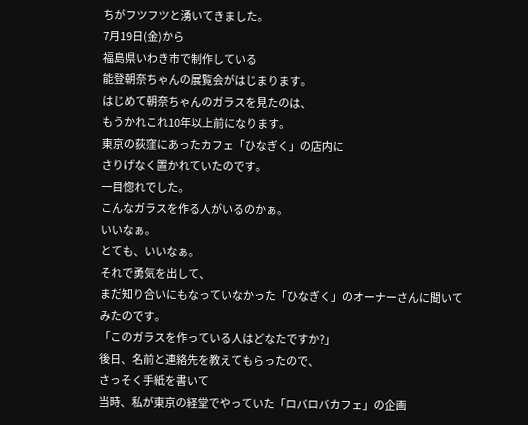ちがフツフツと湧いてきました。
7月19日(金)から
福島県いわき市で制作している
能登朝奈ちゃんの展覧会がはじまります。
はじめて朝奈ちゃんのガラスを見たのは、
もうかれこれ10年以上前になります。
東京の荻窪にあったカフェ「ひなぎく」の店内に
さりげなく置かれていたのです。
一目惚れでした。
こんなガラスを作る人がいるのかぁ。
いいなぁ。
とても、いいなぁ。
それで勇気を出して、
まだ知り合いにもなっていなかった「ひなぎく」のオーナーさんに聞いてみたのです。
「このガラスを作っている人はどなたですか?」
後日、名前と連絡先を教えてもらったので、
さっそく手紙を書いて
当時、私が東京の経堂でやっていた「ロバロバカフェ」の企画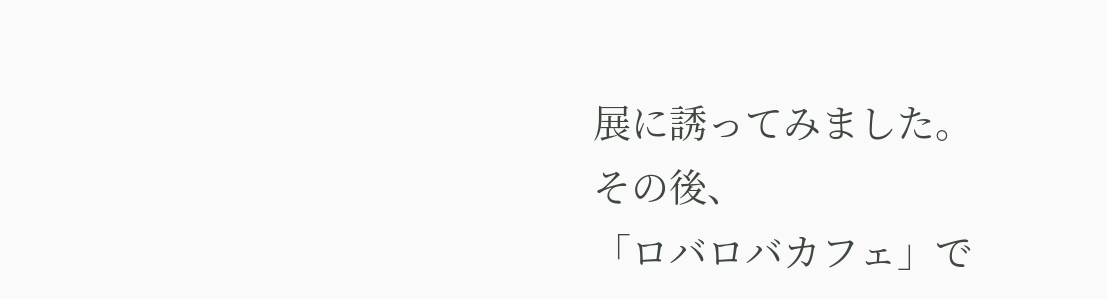展に誘ってみました。
その後、
「ロバロバカフェ」で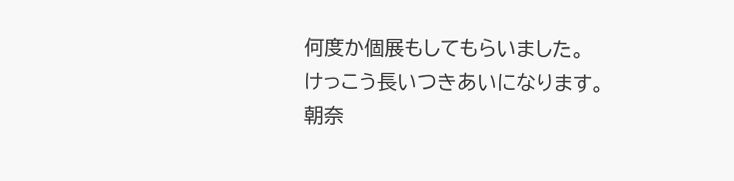何度か個展もしてもらいました。
けっこう長いつきあいになります。
朝奈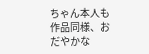ちゃん本人も
作品同様、おだやかな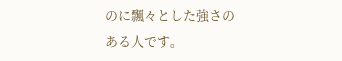のに飄々とした強さのある人です。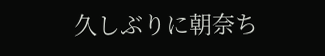久しぶりに朝奈ち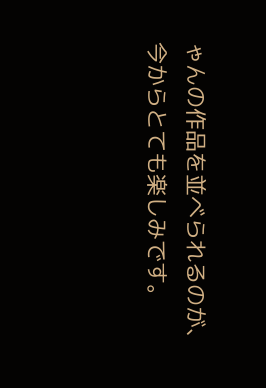ゃんの作品を並べられるのが、
今からとても楽しみです。